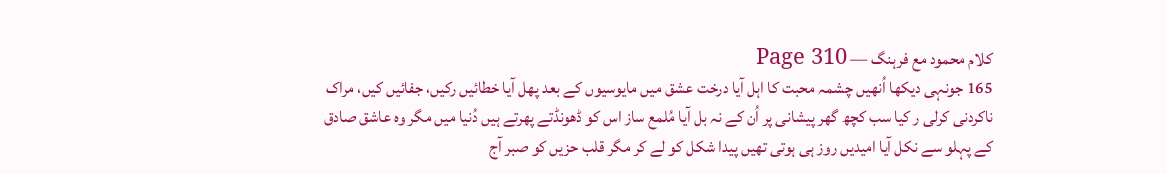کلام محمود مع فرہنگ — Page 310
165 جونہی دیکھا اُنھیں چشمہ محبت کا اہل آیا درخت عشق میں مایوسیوں کے بعد پھل آیا خطائیں رکیں، جفائیں کیں، مراک ناکردنی کرلی ر کیا سب کچھ گھر پیشانی پر اُن کے نہ بل آیا مُلمع ساز اس کو ڈھونڈتے پھرتے ہیں دُنیا میں مگر وہ عاشق صادق کے پہلو سے نکل آیا امیدیں روز ہی ہوتی تھیں پیدا شکل کو لے کر مگر قلب حزیں کو صبر آج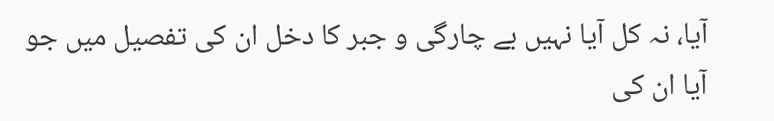آیا، نہ کل آیا نہیں بے چارگی و جبر کا دخل ان کی تفصیل میں جو آیا ان کی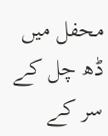محفل میں ڈھ چل کے سر کے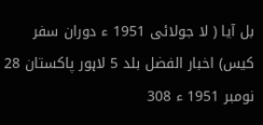بل آیا ( لا جولائی 1951 ء دوران سفر کیس) اخبار الفضل بلد 5 لاہور پاکستان 28 نومبر 1951 ء 308